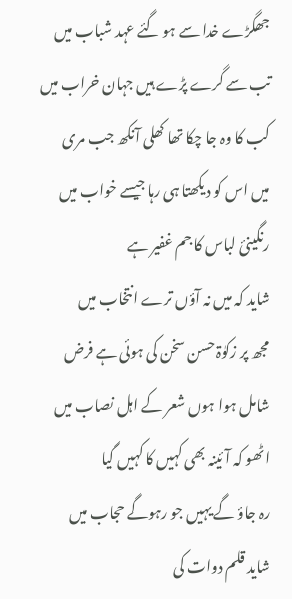جھگڑے خدا سے ہو گئے عہد شباب میں
تب سے گرے پڑے ہیں جہان خراب میں
کب کا وہ جا چکا تھا کھلی آنکھ جب مری
میں اس کو دیکھتا ہی رہا جیسے خواب میں
رنگینئ لباس کا جم غفیر ہے
شاید کہ میں نہ آؤں ترے انتخاب میں
مجھ پر زکوٰۃ حسن سخن کی ہوئی ہے فرض
شامل ہوا ہوں شعر کے اہل نصاب میں
اٹھو کہ آئینہ بھی کہیں کا کہیں گیا
رہ جاؤ گے یہیں جو رہوگے حجاب میں
شاید قلم دوات کی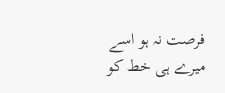فرصت نہ ہو اسے
میرے ہی خط کو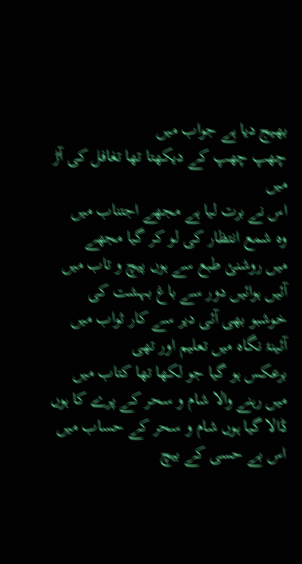بھیج دیا ہے جواب میں
چھپ چھپ کے دیکھتا تھا تغافل کی آڑ میں
اس نے برت لیا ہے مجھے اجتناب میں
وہ شمع انتظار کی لو کر گیا مجھے
میں روشنئ طبع سے ہوں پیچ و تاب میں
آئیں ہوائیں دور سے باغ بہشت کی
خوشبو بھی آئی دیر سے کار ثواب میں
آئینۂ نگاہ میں تعلیم اور تھی
برعکس ہو گیا جو لکھا تھا کتاب میں
میں رہنے والا شام و سحر کے پرے کا ہوں
ڈالا گیا ہوں شام و سحر کے حساب میں
اس بے حسی کے بیچ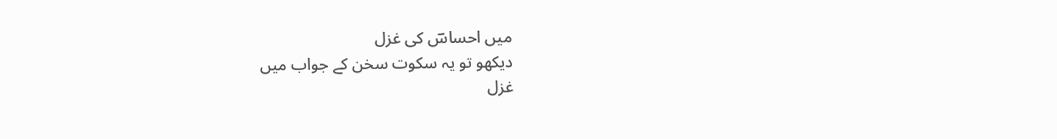میں احساسؔ کی غزل
دیکھو تو یہ سکوت سخن کے جواب میں
غزل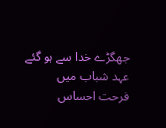جھگڑے خدا سے ہو گئے عہد شباب میں
فرحت احساس